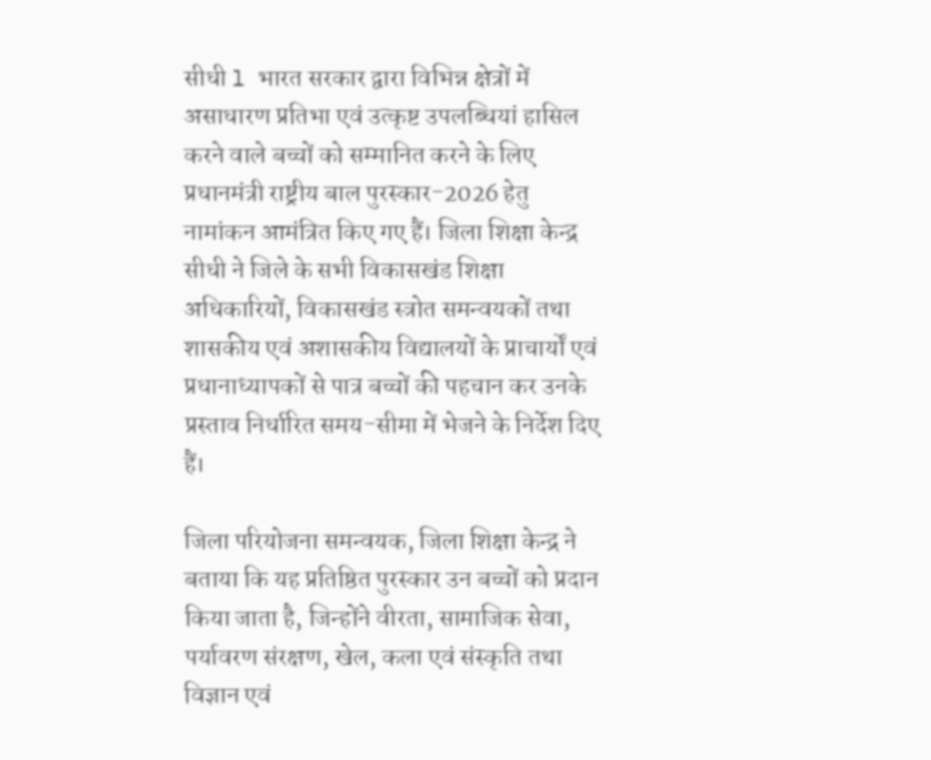सीधी l भारत सरकार द्वारा विभिन्न क्षेत्रों में असाधारण प्रतिभा एवं उत्कृष्ट उपलब्धियां हासिल करने वाले बच्चों को सम्मानित करने के लिए प्रधानमंत्री राष्ट्रीय बाल पुरस्कार-2026 हेतु नामांकन आमंत्रित किए गए हैं। जिला शिक्षा केन्द्र सीधी ने जिले के सभी विकासखंड शिक्षा अधिकारियों, विकासखंड स्त्रोत समन्वयकों तथा शासकीय एवं अशासकीय विद्यालयों के प्राचार्यों एवं प्रधानाध्यापकों से पात्र बच्चों की पहचान कर उनके प्रस्ताव निर्धारित समय-सीमा में भेजने के निर्देश दिए हैं।

जिला परियोजना समन्वयक, जिला शिक्षा केन्द्र ने बताया कि यह प्रतिष्ठित पुरस्कार उन बच्चों को प्रदान किया जाता है, जिन्होंने वीरता, सामाजिक सेवा, पर्यावरण संरक्षण, खेल, कला एवं संस्कृति तथा विज्ञान एवं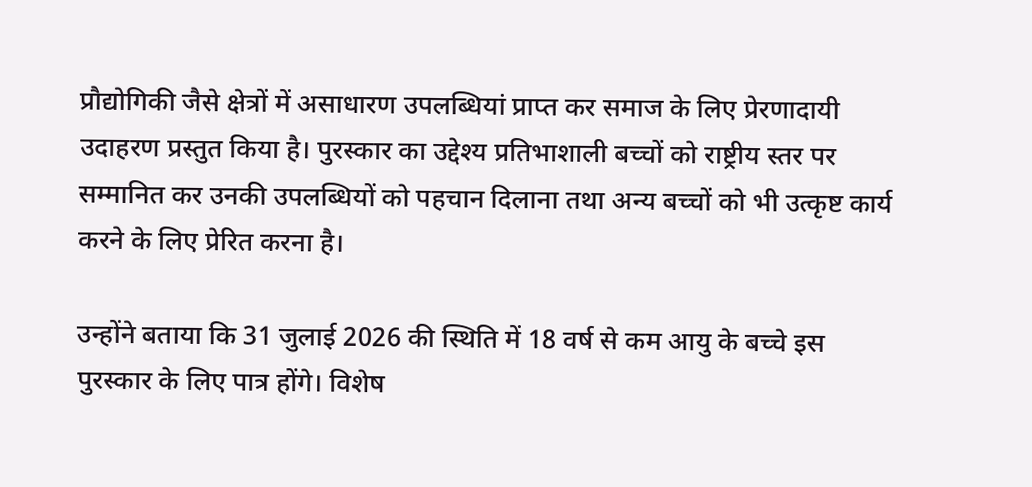प्रौद्योगिकी जैसे क्षेत्रों में असाधारण उपलब्धियां प्राप्त कर समाज के लिए प्रेरणादायी उदाहरण प्रस्तुत किया है। पुरस्कार का उद्देश्य प्रतिभाशाली बच्चों को राष्ट्रीय स्तर पर सम्मानित कर उनकी उपलब्धियों को पहचान दिलाना तथा अन्य बच्चों को भी उत्कृष्ट कार्य करने के लिए प्रेरित करना है।

उन्होंने बताया कि 31 जुलाई 2026 की स्थिति में 18 वर्ष से कम आयु के बच्चे इस पुरस्कार के लिए पात्र होंगे। विशेष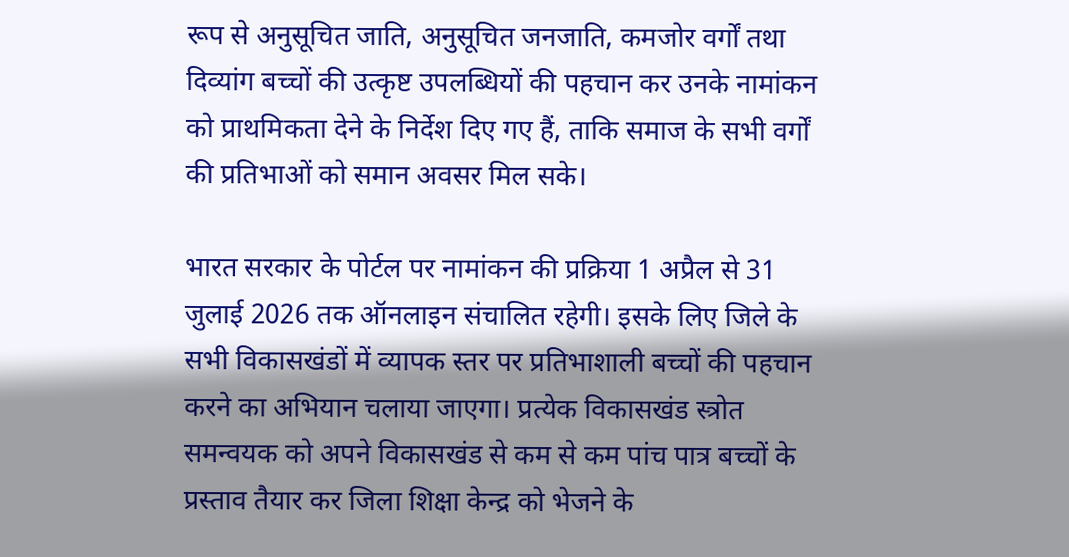रूप से अनुसूचित जाति, अनुसूचित जनजाति, कमजोर वर्गों तथा दिव्यांग बच्चों की उत्कृष्ट उपलब्धियों की पहचान कर उनके नामांकन को प्राथमिकता देने के निर्देश दिए गए हैं, ताकि समाज के सभी वर्गों की प्रतिभाओं को समान अवसर मिल सके।

भारत सरकार के पोर्टल पर नामांकन की प्रक्रिया 1 अप्रैल से 31 जुलाई 2026 तक ऑनलाइन संचालित रहेगी। इसके लिए जिले के सभी विकासखंडों में व्यापक स्तर पर प्रतिभाशाली बच्चों की पहचान करने का अभियान चलाया जाएगा। प्रत्येक विकासखंड स्त्रोत समन्वयक को अपने विकासखंड से कम से कम पांच पात्र बच्चों के प्रस्ताव तैयार कर जिला शिक्षा केन्द्र को भेजने के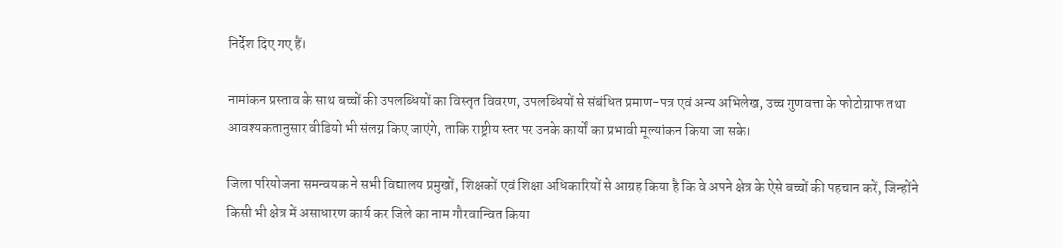निर्देश दिए गए हैं।

नामांकन प्रस्ताव के साथ बच्चों की उपलब्धियों का विस्तृत विवरण, उपलब्धियों से संबंधित प्रमाण-पत्र एवं अन्य अभिलेख, उच्च गुणवत्ता के फोटोग्राफ तथा आवश्यकतानुसार वीडियो भी संलग्न किए जाएंगे, ताकि राष्ट्रीय स्तर पर उनके कार्यों का प्रभावी मूल्यांकन किया जा सके।

जिला परियोजना समन्वयक ने सभी विद्यालय प्रमुखों, शिक्षकों एवं शिक्षा अधिकारियों से आग्रह किया है कि वे अपने क्षेत्र के ऐसे बच्चों की पहचान करें, जिन्होंने किसी भी क्षेत्र में असाधारण कार्य कर जिले का नाम गौरवान्वित किया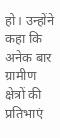हो। उन्होंने कहा कि अनेक बार ग्रामीण क्षेत्रों की प्रतिभाएं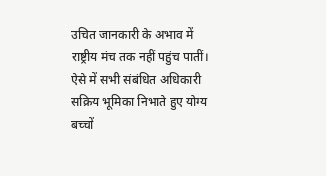उचित जानकारी के अभाव में राष्ट्रीय मंच तक नहीं पहुंच पातीं। ऐसे में सभी संबंधित अधिकारी सक्रिय भूमिका निभाते हुए योग्य बच्चों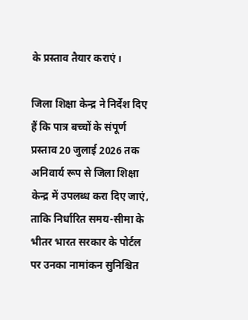के प्रस्ताव तैयार कराएं।

जिला शिक्षा केन्द्र ने निर्देश दिए हैं कि पात्र बच्चों के संपूर्ण प्रस्ताव 20 जुलाई 2026 तक अनिवार्य रूप से जिला शिक्षा केन्द्र में उपलब्ध करा दिए जाएं, ताकि निर्धारित समय-सीमा के भीतर भारत सरकार के पोर्टल पर उनका नामांकन सुनिश्चित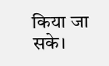किया जा सके।